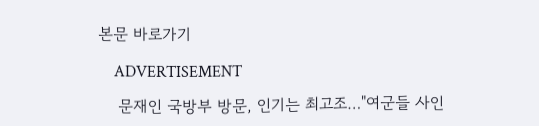본문 바로가기

    ADVERTISEMENT

    문재인 국방부 방문, 인기는 최고조…"여군들 사인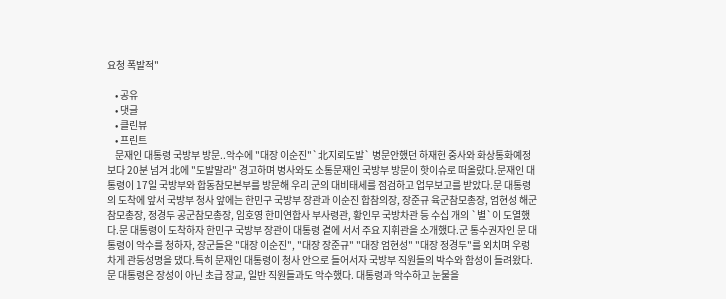요청 폭발적"

    • 공유
    • 댓글
    • 클린뷰
    • 프린트
    문재인 대통령 국방부 방문..악수에 "대장 이순진"`北지뢰도발` 병문안했던 하재헌 중사와 화상통화예정보다 20분 넘겨 北에 "도발말라" 경고하며 병사와도 소통문재인 국방부 방문이 핫이슈로 떠올랐다.문재인 대통령이 17일 국방부와 합동참모본부를 방문해 우리 군의 대비태세를 점검하고 업무보고를 받았다.문 대통령의 도착에 앞서 국방부 청사 앞에는 한민구 국방부 장관과 이순진 합참의장, 장준규 육군참모총장, 엄현성 해군참모총장, 정경두 공군참모총장, 임호영 한미연합사 부사령관, 황인무 국방차관 등 수십 개의 `별`이 도열했다.문 대통령이 도착하자 한민구 국방부 장관이 대통령 곁에 서서 주요 지휘관을 소개했다.군 통수권자인 문 대통령이 악수를 청하자, 장군들은 "대장 이순진", "대장 장준규" "대장 엄현성" "대장 정경두"를 외치며 우렁차게 관등성명을 댔다.특히 문재인 대통령이 청사 안으로 들어서자 국방부 직원들의 박수와 함성이 들려왔다. 문 대통령은 장성이 아닌 초급 장교, 일반 직원들과도 악수했다. 대통령과 악수하고 눈물을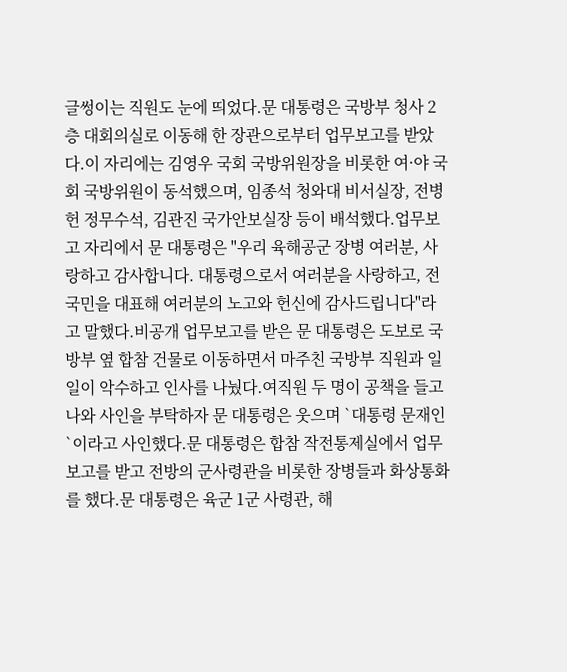글썽이는 직원도 눈에 띄었다.문 대통령은 국방부 청사 2층 대회의실로 이동해 한 장관으로부터 업무보고를 받았다.이 자리에는 김영우 국회 국방위원장을 비롯한 여·야 국회 국방위원이 동석했으며, 임종석 청와대 비서실장, 전병헌 정무수석, 김관진 국가안보실장 등이 배석했다.업무보고 자리에서 문 대통령은 "우리 육해공군 장병 여러분, 사랑하고 감사합니다. 대통령으로서 여러분을 사랑하고, 전 국민을 대표해 여러분의 노고와 헌신에 감사드립니다"라고 말했다.비공개 업무보고를 받은 문 대통령은 도보로 국방부 옆 합참 건물로 이동하면서 마주친 국방부 직원과 일일이 악수하고 인사를 나눴다.여직원 두 명이 공책을 들고 나와 사인을 부탁하자 문 대통령은 웃으며 `대통령 문재인`이라고 사인했다.문 대통령은 합참 작전통제실에서 업무보고를 받고 전방의 군사령관을 비롯한 장병들과 화상통화를 했다.문 대통령은 육군 1군 사령관, 해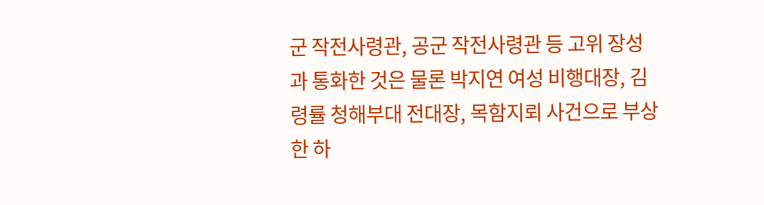군 작전사령관, 공군 작전사령관 등 고위 장성과 통화한 것은 물론 박지연 여성 비행대장, 김령률 청해부대 전대장, 목함지뢰 사건으로 부상한 하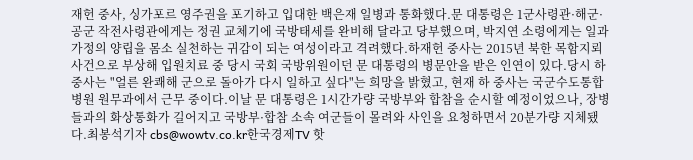재헌 중사, 싱가포르 영주권을 포기하고 입대한 백은재 일병과 통화했다.문 대통령은 1군사령관·해군·공군 작전사령관에게는 정권 교체기에 국방태세를 완비해 달라고 당부했으며, 박지연 소령에게는 일과 가정의 양립을 몸소 실천하는 귀감이 되는 여성이라고 격려했다.하재헌 중사는 2015년 북한 목함지뢰 사건으로 부상해 입원치료 중 당시 국회 국방위원이던 문 대통령의 병문안을 받은 인연이 있다.당시 하 중사는 "얼른 완쾌해 군으로 돌아가 다시 일하고 싶다"는 희망을 밝혔고, 현재 하 중사는 국군수도통합병원 원무과에서 근무 중이다.이날 문 대통령은 1시간가량 국방부와 합참을 순시할 예정이었으나, 장병들과의 화상통화가 길어지고 국방부·합참 소속 여군들이 몰려와 사인을 요청하면서 20분가량 지체됐다.최봉석기자 cbs@wowtv.co.kr한국경제TV 핫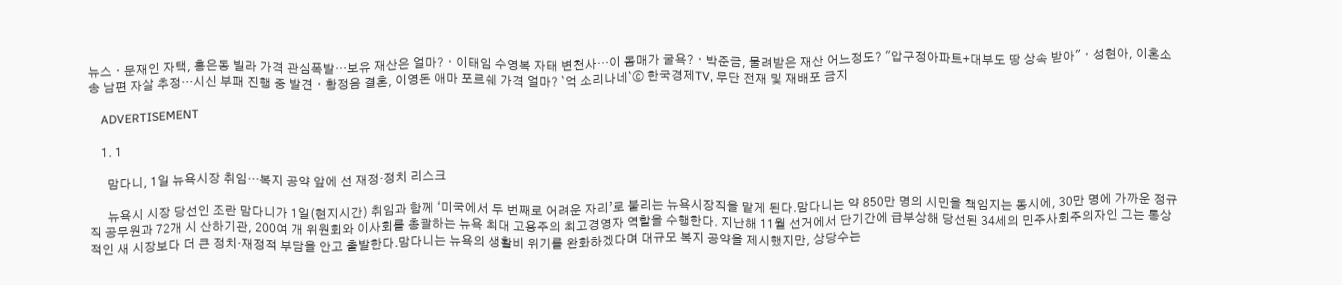뉴스ㆍ문재인 자택, 홍은동 빌라 가격 관심폭발…보유 재산은 얼마?ㆍ이태임 수영복 자태 변천사…이 몸매가 굴욕?ㆍ박준금, 물려받은 재산 어느정도? "압구정아파트+대부도 땅 상속 받아"ㆍ성현아, 이혼소송 남편 자살 추정…시신 부패 진행 중 발견ㆍ황정음 결혼, 이영돈 애마 포르쉐 가격 얼마? `억 소리나네`ⓒ 한국경제TV, 무단 전재 및 재배포 금지

    ADVERTISEMENT

    1. 1

      맘다니, 1일 뉴욕시장 취임…복지 공약 앞에 선 재정·정치 리스크

      뉴욕시 시장 당선인 조란 맘다니가 1일(현지시간) 취임과 함께 ‘미국에서 두 번째로 어려운 자리’로 불리는 뉴욕시장직을 맡게 된다.맘다니는 약 850만 명의 시민을 책임지는 동시에, 30만 명에 가까운 정규직 공무원과 72개 시 산하기관, 200여 개 위원회와 이사회를 총괄하는 뉴욕 최대 고용주의 최고경영자 역할을 수행한다. 지난해 11월 선거에서 단기간에 급부상해 당선된 34세의 민주사회주의자인 그는 통상적인 새 시장보다 더 큰 정치·재정적 부담을 안고 출발한다.맘다니는 뉴욕의 생활비 위기를 완화하겠다며 대규모 복지 공약을 제시했지만, 상당수는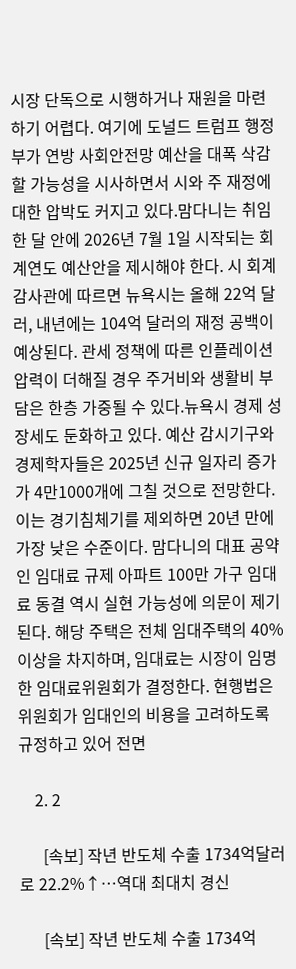시장 단독으로 시행하거나 재원을 마련하기 어렵다. 여기에 도널드 트럼프 행정부가 연방 사회안전망 예산을 대폭 삭감할 가능성을 시사하면서 시와 주 재정에 대한 압박도 커지고 있다.맘다니는 취임 한 달 안에 2026년 7월 1일 시작되는 회계연도 예산안을 제시해야 한다. 시 회계감사관에 따르면 뉴욕시는 올해 22억 달러, 내년에는 104억 달러의 재정 공백이 예상된다. 관세 정책에 따른 인플레이션 압력이 더해질 경우 주거비와 생활비 부담은 한층 가중될 수 있다.뉴욕시 경제 성장세도 둔화하고 있다. 예산 감시기구와 경제학자들은 2025년 신규 일자리 증가가 4만1000개에 그칠 것으로 전망한다. 이는 경기침체기를 제외하면 20년 만에 가장 낮은 수준이다. 맘다니의 대표 공약인 임대료 규제 아파트 100만 가구 임대료 동결 역시 실현 가능성에 의문이 제기된다. 해당 주택은 전체 임대주택의 40% 이상을 차지하며, 임대료는 시장이 임명한 임대료위원회가 결정한다. 현행법은 위원회가 임대인의 비용을 고려하도록 규정하고 있어 전면

    2. 2

      [속보] 작년 반도체 수출 1734억달러로 22.2%↑…역대 최대치 경신

      [속보] 작년 반도체 수출 1734억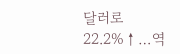달러로 22.2%↑…역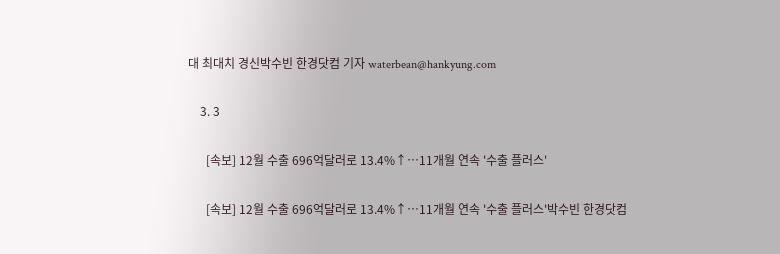대 최대치 경신박수빈 한경닷컴 기자 waterbean@hankyung.com

    3. 3

      [속보] 12월 수출 696억달러로 13.4%↑…11개월 연속 '수출 플러스'

      [속보] 12월 수출 696억달러로 13.4%↑…11개월 연속 '수출 플러스'박수빈 한경닷컴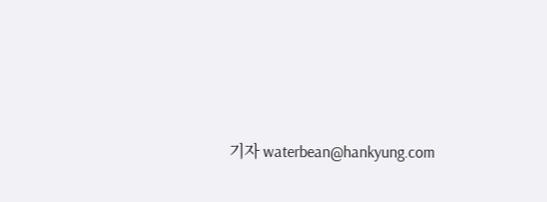기자 waterbean@hankyung.com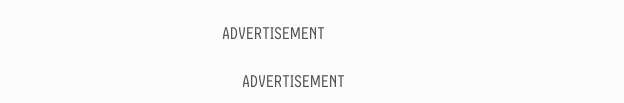ADVERTISEMENT

    ADVERTISEMENT